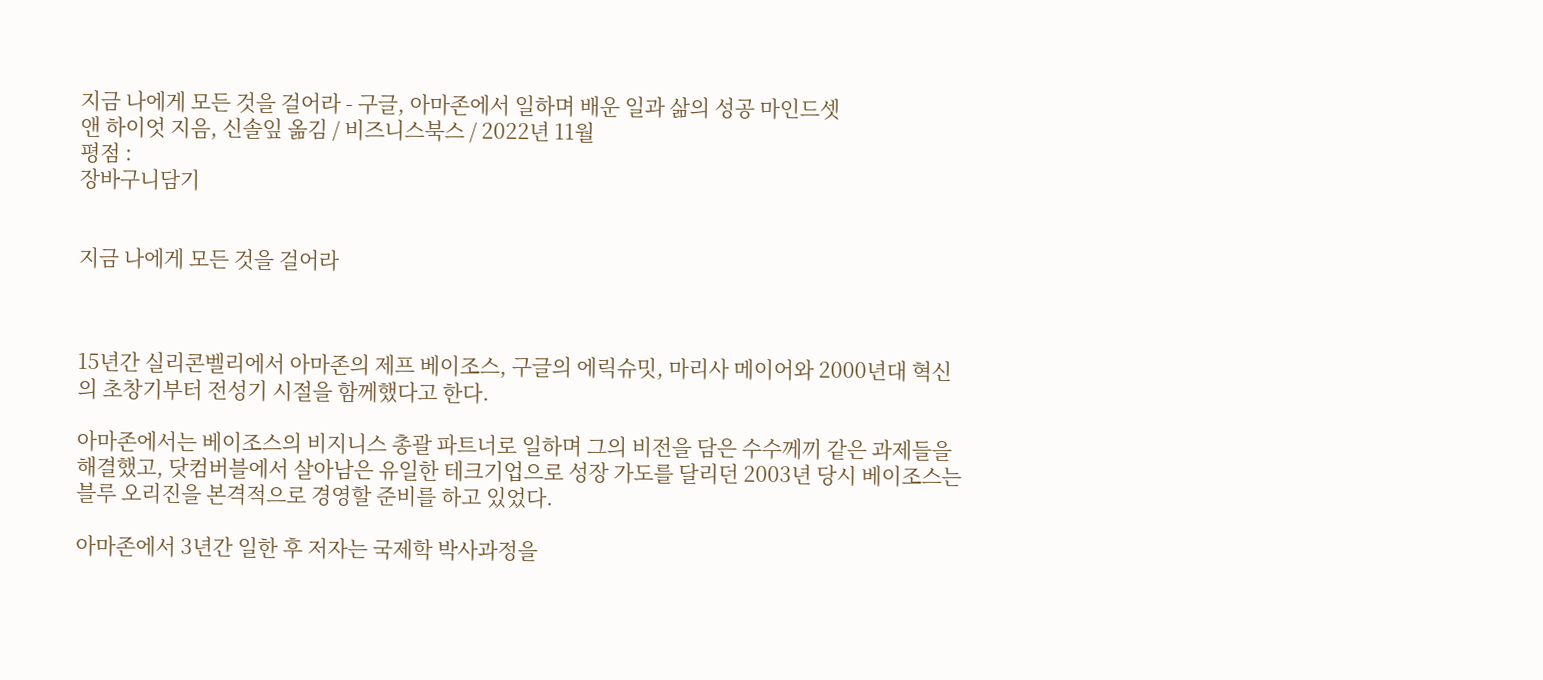지금 나에게 모든 것을 걸어라 - 구글, 아마존에서 일하며 배운 일과 삶의 성공 마인드셋
앤 하이엇 지음, 신솔잎 옮김 / 비즈니스북스 / 2022년 11월
평점 :
장바구니담기


지금 나에게 모든 것을 걸어라



15년간 실리콘벨리에서 아마존의 제프 베이조스, 구글의 에릭슈밋, 마리사 메이어와 2000년대 혁신의 초창기부터 전성기 시절을 함께했다고 한다.

아마존에서는 베이조스의 비지니스 총괄 파트너로 일하며 그의 비전을 담은 수수께끼 같은 과제들을 해결했고, 닷컴버블에서 살아남은 유일한 테크기업으로 성장 가도를 달리던 2003년 당시 베이조스는 블루 오리진을 본격적으로 경영할 준비를 하고 있었다.

아마존에서 3년간 일한 후 저자는 국제학 박사과정을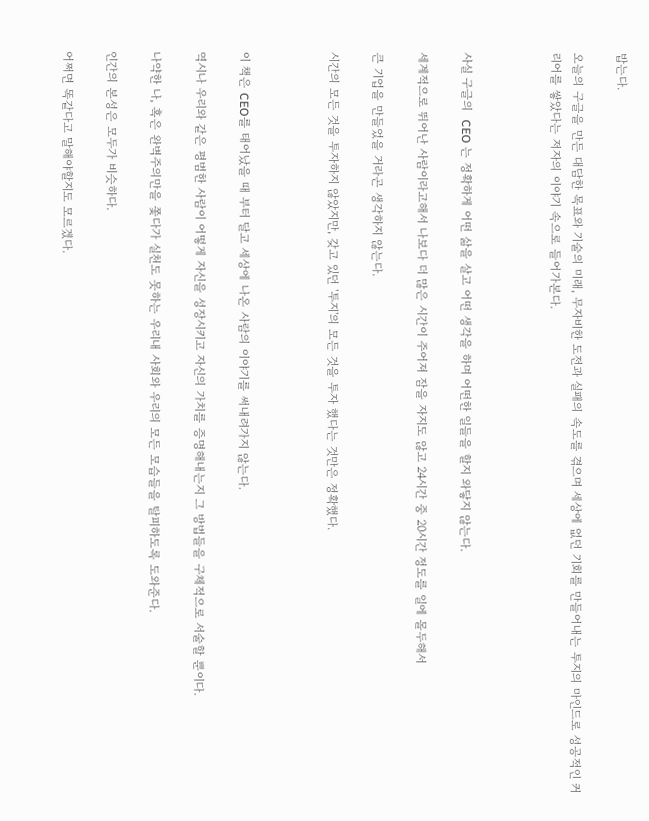밥는다.

오늘의 구글을 만든 대담한 목표와 기술의 미래, 무자비한 도전과 실패의 속도를 겪으며 세상에 없던 기회를 만들어내는 투지의 마인드로 성공적인 커리어를 쌓았다는 저자의 이야기 속으로 들어가본다.



사실 구글의  CEO 는 정확하게 어떤 삶을 살고 어떤 생각을 하며 어떤한 일들을 할지 와닿지 않는다.

세계적으로 뛰어난 사람이라고해서 나보다 더 많은 시간이 주어져 잠을 자지도 않고 24시간 중 20시간 정도를 일에 몰두해서

큰 기업을 만들었을 거라곤 생각하지 않는다.

시간의 모든 것을 투자하지 않았지만, 갖고 있던 '투지'의 모든 것을 투자 했다는 것만은 정확했다.



이 책은 CEO를 태어났을 때 부터 달고 세상에 나온 사람의 이야기를 써내려가지 않는다.

역시나 우리와 같은 평범한 사람이 어떻게 자신을 성장시키고 자신의 가치를 증명해내는지 그 방법들을 구체적으로 서술할 뿐이다.

나약한 나, 혹은 완벽주의만을 쫓다가 실천도 못하는 우리내 사회와 우리의 모든 모습들을 탈피하도록 도와준다.

인간의 본성은 모두가 비슷하다.

어쩌면 똑같다고 말해야할지도 모르겠다.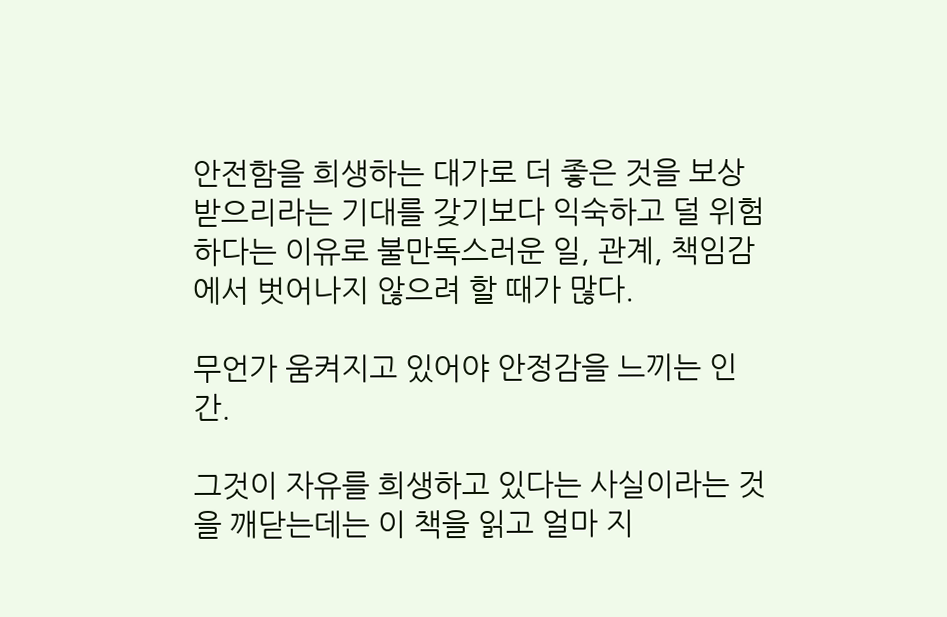안전함을 희생하는 대가로 더 좋은 것을 보상받으리라는 기대를 갖기보다 익숙하고 덜 위험하다는 이유로 불만독스러운 일, 관계, 책임감에서 벗어나지 않으려 할 때가 많다.

무언가 움켜지고 있어야 안정감을 느끼는 인간.

그것이 자유를 희생하고 있다는 사실이라는 것을 깨닫는데는 이 책을 읽고 얼마 지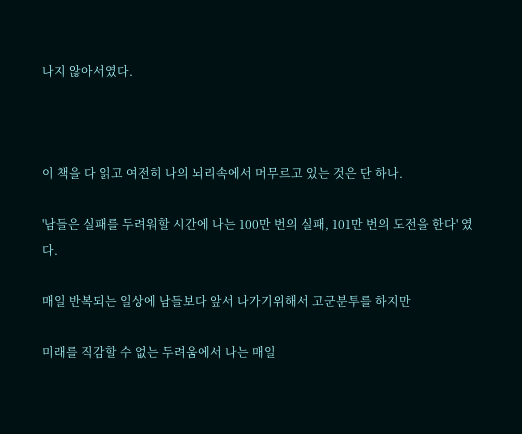나지 않아서였다.



이 책을 다 읽고 여전히 나의 뇌리속에서 머무르고 있는 것은 단 하나.

'남들은 실패를 두려워할 시간에 나는 100만 번의 실패, 101만 번의 도전을 한다' 였다.

매일 반복되는 일상에 남들보다 앞서 나가기위해서 고군분투를 하지만

미래를 직감할 수 없는 두려움에서 나는 매일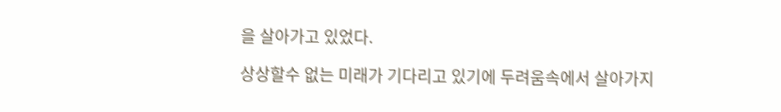을 살아가고 있었다.

상상할수 없는 미래가 기다리고 있기에 두려움속에서 살아가지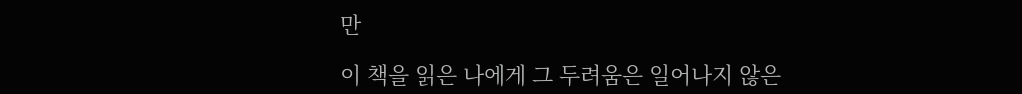만

이 책을 읽은 나에게 그 두려움은 일어나지 않은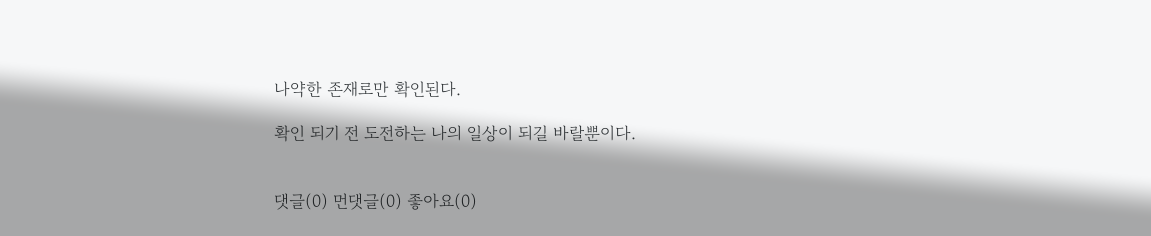나약한 존재로만 확인된다.

확인 되기 전 도전하는 나의 일상이 되길 바랄뿐이다.


댓글(0) 먼댓글(0) 좋아요(0)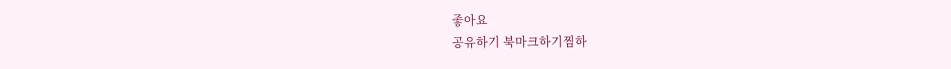좋아요
공유하기 북마크하기찜하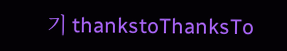기 thankstoThanksTo